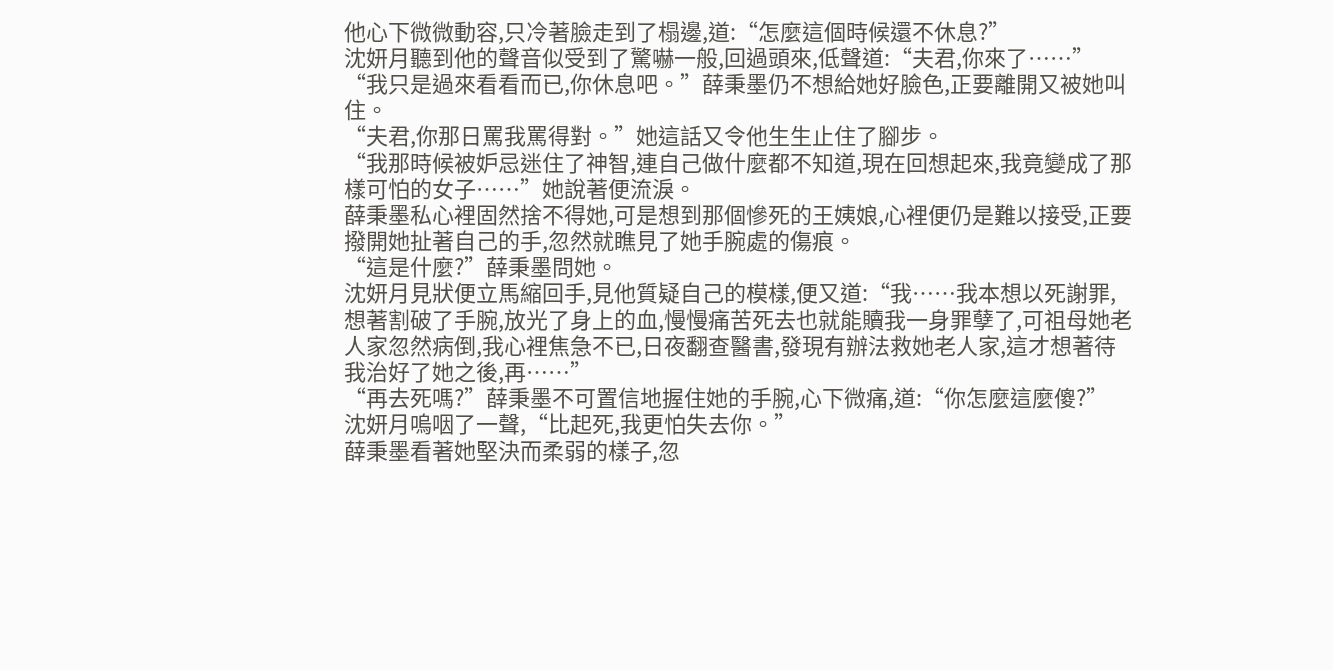他心下微微動容,只冷著臉走到了榻邊,道:“怎麼這個時候還不休息?”
沈妍月聽到他的聲音似受到了驚嚇一般,回過頭來,低聲道:“夫君,你來了……”
“我只是過來看看而已,你休息吧。”薛秉墨仍不想給她好臉色,正要離開又被她叫住。
“夫君,你那日罵我罵得對。”她這話又令他生生止住了腳步。
“我那時候被妒忌迷住了神智,連自己做什麼都不知道,現在回想起來,我竟變成了那樣可怕的女子……”她說著便流淚。
薛秉墨私心裡固然捨不得她,可是想到那個慘死的王姨娘,心裡便仍是難以接受,正要撥開她扯著自己的手,忽然就瞧見了她手腕處的傷痕。
“這是什麼?”薛秉墨問她。
沈妍月見狀便立馬縮回手,見他質疑自己的模樣,便又道:“我……我本想以死謝罪,想著割破了手腕,放光了身上的血,慢慢痛苦死去也就能贖我一身罪孽了,可祖母她老人家忽然病倒,我心裡焦急不已,日夜翻查醫書,發現有辦法救她老人家,這才想著待我治好了她之後,再……”
“再去死嗎?”薛秉墨不可置信地握住她的手腕,心下微痛,道:“你怎麼這麼傻?”
沈妍月嗚咽了一聲,“比起死,我更怕失去你。”
薛秉墨看著她堅決而柔弱的樣子,忽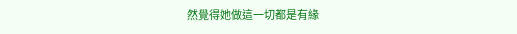然覺得她做這一切都是有緣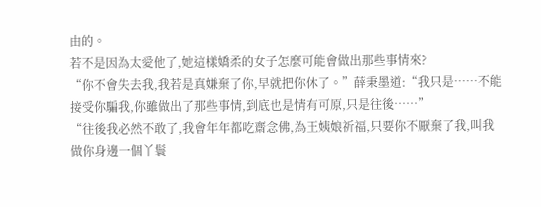由的。
若不是因為太愛他了,她這樣嬌柔的女子怎麼可能會做出那些事情來?
“你不會失去我,我若是真嫌棄了你,早就把你休了。”薛秉墨道:“我只是……不能接受你騙我,你雖做出了那些事情,到底也是情有可原,只是往後……”
“往後我必然不敢了,我會年年都吃齋念佛,為王姨娘祈福,只要你不厭棄了我,叫我做你身邊一個丫鬟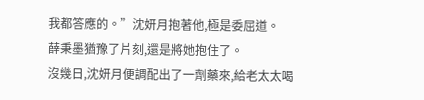我都答應的。”沈妍月抱著他,極是委屈道。
薛秉墨猶豫了片刻,還是將她抱住了。
沒幾日,沈妍月便調配出了一劑藥來,給老太太喝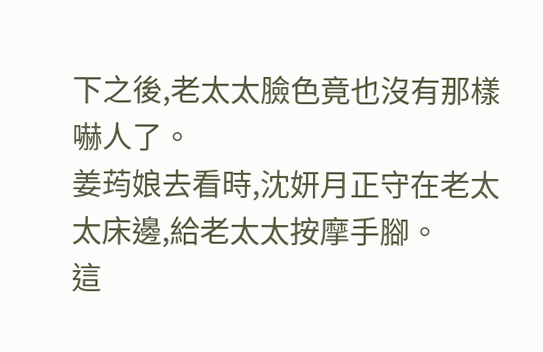下之後,老太太臉色竟也沒有那樣嚇人了。
姜荺娘去看時,沈妍月正守在老太太床邊,給老太太按摩手腳。
這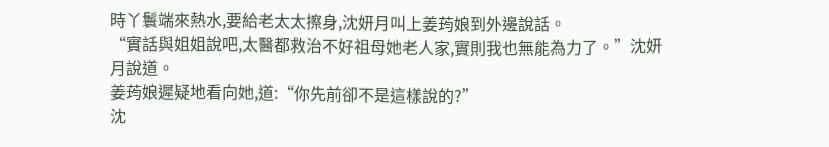時丫鬟端來熱水,要給老太太擦身,沈妍月叫上姜荺娘到外邊說話。
“實話與姐姐說吧,太醫都救治不好祖母她老人家,實則我也無能為力了。”沈妍月說道。
姜荺娘遲疑地看向她,道:“你先前卻不是這樣說的?”
沈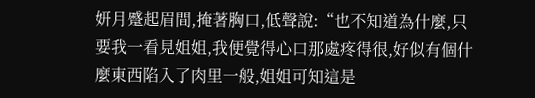妍月蹙起眉間,掩著胸口,低聲說:“也不知道為什麼,只要我一看見姐姐,我便覺得心口那處疼得很,好似有個什麼東西陷入了肉里一般,姐姐可知這是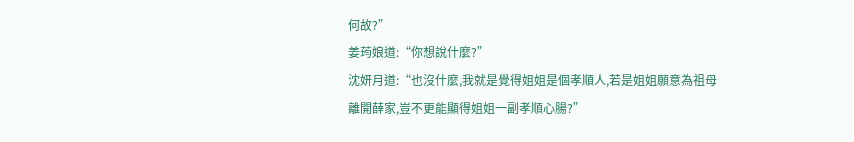何故?”
姜荺娘道:“你想說什麼?”
沈妍月道:“也沒什麼,我就是覺得姐姐是個孝順人,若是姐姐願意為祖母離開薛家,豈不更能顯得姐姐一副孝順心腸?”